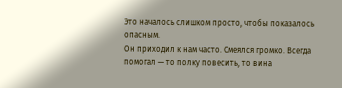Это началось слишком просто, чтобы показалось опасным.
Он приходил к нам часто. Смеялся громко. Всегда помогал — то полку повесить, то вина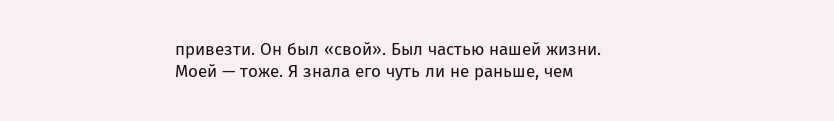привезти. Он был «свой». Был частью нашей жизни. Моей — тоже. Я знала его чуть ли не раньше, чем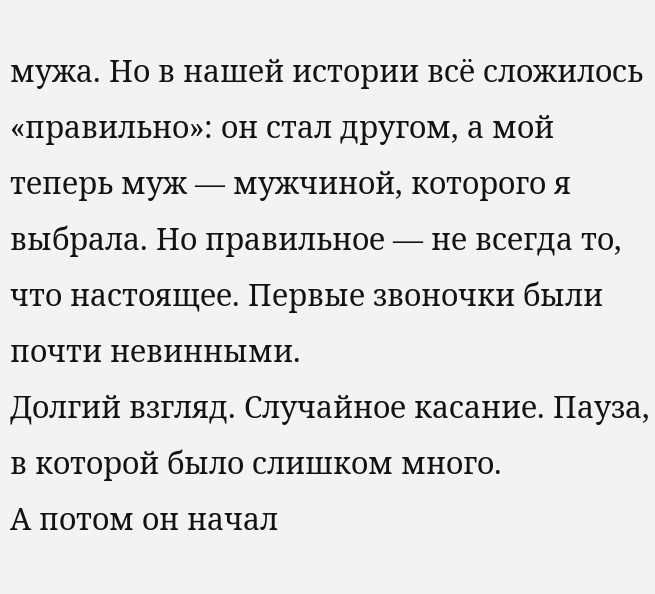мужа. Но в нашей истории всё сложилось «правильно»: он стал другом, а мой теперь муж — мужчиной, которого я выбрала. Но правильное — не всегда то, что настоящее. Первые звоночки были почти невинными.
Долгий взгляд. Случайное касание. Пауза, в которой было слишком много.
А потом он начал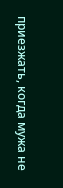приезжать, когда мужа не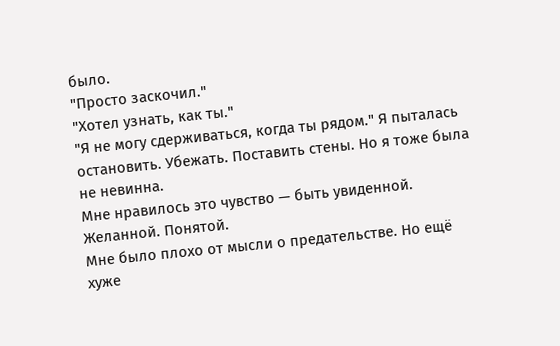было.
"Просто заскочил."
"Хотел узнать, как ты."
"Я не могу сдерживаться, когда ты рядом." Я пыталась остановить. Убежать. Поставить стены. Но я тоже была не невинна.
Мне нравилось это чувство — быть увиденной. Желанной. Понятой.
Мне было плохо от мысли о предательстве. Но ещё хуже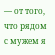— от того, что рядом с мужем я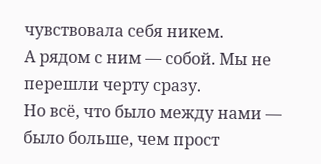чувствовала себя никем.
А рядом с ним — собой. Мы не перешли черту сразу.
Но всё, что было между нами — было больше, чем прост